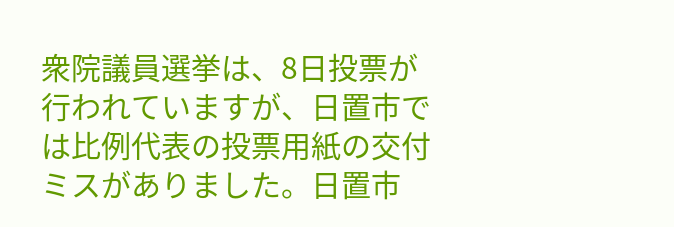衆院議員選挙は、8日投票が行われていますが、日置市では比例代表の投票用紙の交付ミスがありました。日置市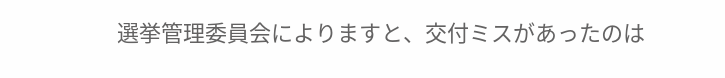選挙管理委員会によりますと、交付ミスがあったのは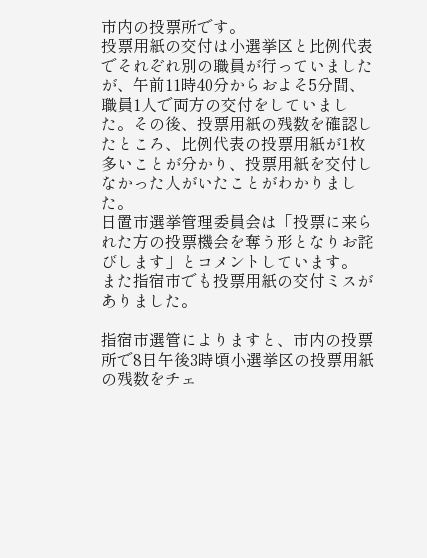市内の投票所です。
投票用紙の交付は小選挙区と比例代表でそれぞれ別の職員が行っていましたが、午前11時40分からおよそ5分間、職員1人で両方の交付をしていました。その後、投票用紙の残数を確認したところ、比例代表の投票用紙が1枚多いことが分かり、投票用紙を交付しなかった人がいたことがわかりました。
日置市選挙管理委員会は「投票に来られた方の投票機会を奪う形となりお詫びします」とコメントしています。
また指宿市でも投票用紙の交付ミスがありました。

指宿市選管によりますと、市内の投票所で8日午後3時頃小選挙区の投票用紙の残数をチェ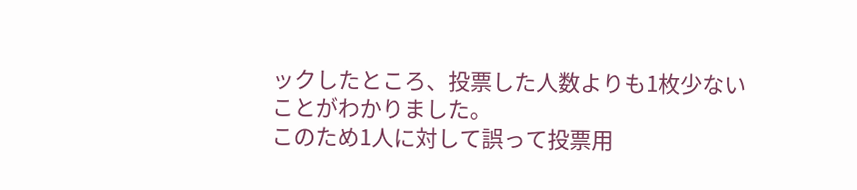ックしたところ、投票した人数よりも1枚少ないことがわかりました。
このため1人に対して誤って投票用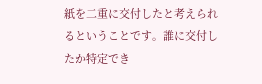紙を二重に交付したと考えられるということです。誰に交付したか特定でき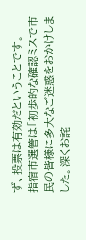ず、投票は有効だということです。
指宿市選管は「初歩的な確認ミスで市民の皆様に多大なご迷惑をおかけしました。深くお詫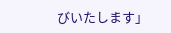びいたします」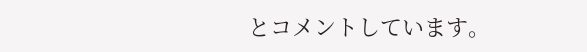とコメントしています。